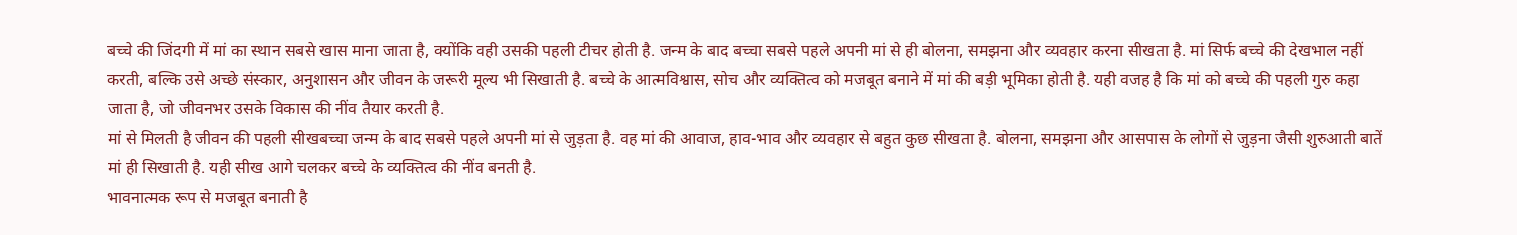बच्चे की जिंदगी में मां का स्थान सबसे खास माना जाता है, क्योंकि वही उसकी पहली टीचर होती है. जन्म के बाद बच्चा सबसे पहले अपनी मां से ही बोलना, समझना और व्यवहार करना सीखता है. मां सिर्फ बच्चे की देखभाल नहीं करती, बल्कि उसे अच्छे संस्कार, अनुशासन और जीवन के जरूरी मूल्य भी सिखाती है. बच्चे के आत्मविश्वास, सोच और व्यक्तित्व को मजबूत बनाने में मां की बड़ी भूमिका होती है. यही वजह है कि मां को बच्चे की पहली गुरु कहा जाता है, जो जीवनभर उसके विकास की नींव तैयार करती है.
मां से मिलती है जीवन की पहली सीखबच्चा जन्म के बाद सबसे पहले अपनी मां से जुड़ता है. वह मां की आवाज, हाव-भाव और व्यवहार से बहुत कुछ सीखता है. बोलना, समझना और आसपास के लोगों से जुड़ना जैसी शुरुआती बातें मां ही सिखाती है. यही सीख आगे चलकर बच्चे के व्यक्तित्व की नींव बनती है.
भावनात्मक रूप से मजबूत बनाती है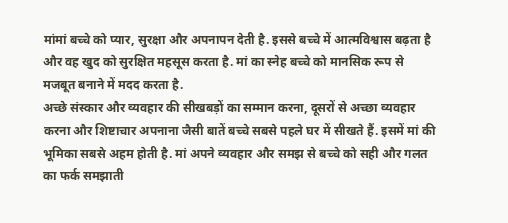मांमां बच्चे को प्यार, सुरक्षा और अपनापन देती है. इससे बच्चे में आत्मविश्वास बढ़ता है और वह खुद को सुरक्षित महसूस करता है. मां का स्नेह बच्चे को मानसिक रूप से मजबूत बनाने में मदद करता है.
अच्छे संस्कार और व्यवहार की सीखबड़ों का सम्मान करना, दूसरों से अच्छा व्यवहार करना और शिष्टाचार अपनाना जैसी बातें बच्चे सबसे पहले घर में सीखते हैं. इसमें मां की भूमिका सबसे अहम होती है. मां अपने व्यवहार और समझ से बच्चे को सही और गलत का फर्क समझाती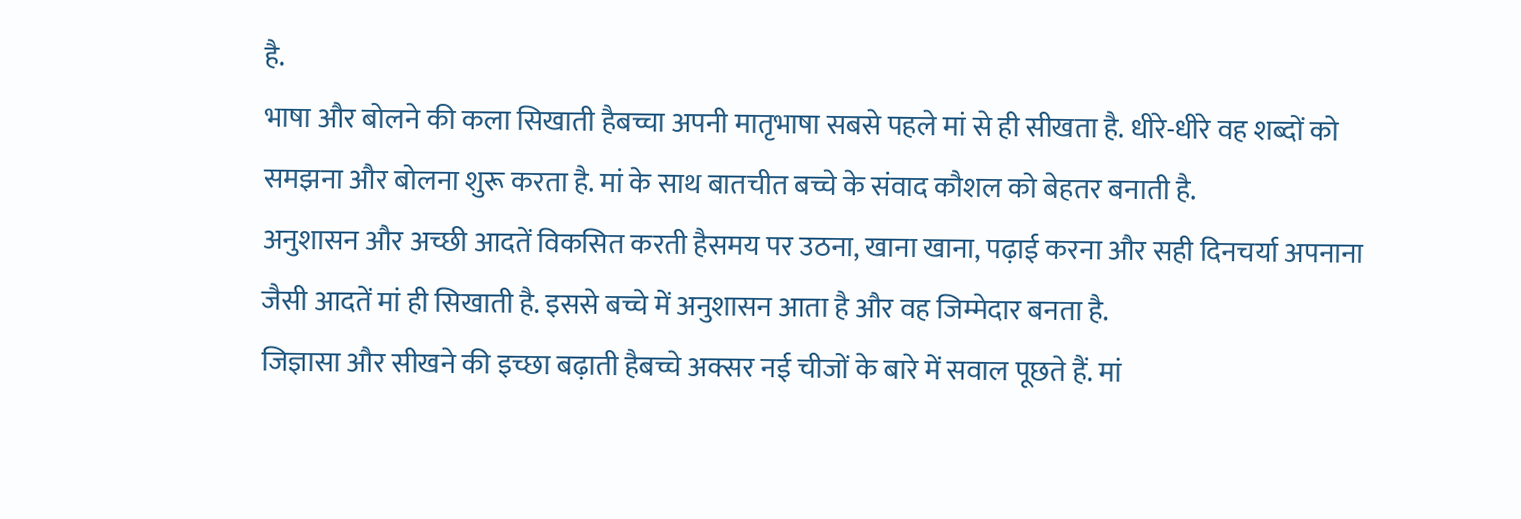है.
भाषा और बोलने की कला सिखाती हैबच्चा अपनी मातृभाषा सबसे पहले मां से ही सीखता है. धीरे-धीरे वह शब्दों को समझना और बोलना शुरू करता है. मां के साथ बातचीत बच्चे के संवाद कौशल को बेहतर बनाती है.
अनुशासन और अच्छी आदतें विकसित करती हैसमय पर उठना, खाना खाना, पढ़ाई करना और सही दिनचर्या अपनाना जैसी आदतें मां ही सिखाती है. इससे बच्चे में अनुशासन आता है और वह जिम्मेदार बनता है.
जिज्ञासा और सीखने की इच्छा बढ़ाती हैबच्चे अक्सर नई चीजों के बारे में सवाल पूछते हैं. मां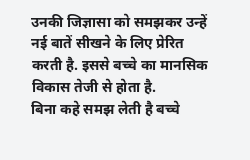उनकी जिज्ञासा को समझकर उन्हें नई बातें सीखने के लिए प्रेरित करती है. इससे बच्चे का मानसिक विकास तेजी से होता है.
बिना कहे समझ लेती है बच्चे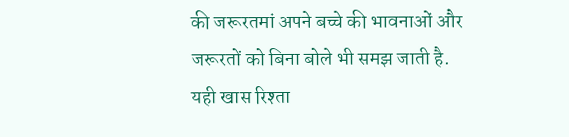की जरूरतमां अपने बच्चे की भावनाओं और जरूरतों को बिना बोले भी समझ जाती है. यही खास रिश्ता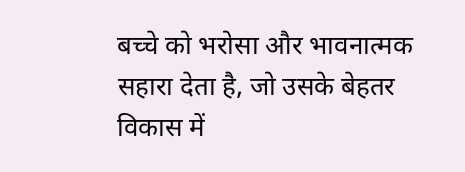बच्चे को भरोसा और भावनात्मक सहारा देता है, जो उसके बेहतर विकास में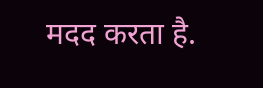मदद करता है.